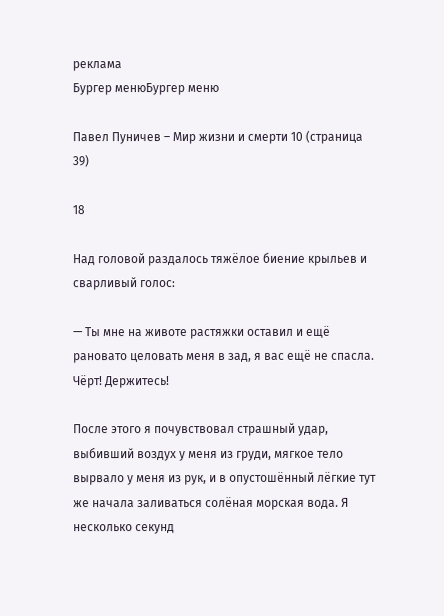реклама
Бургер менюБургер меню

Павел Пуничев – Мир жизни и смерти 10 (страница 39)

18

Над головой раздалось тяжёлое биение крыльев и сварливый голос:

— Ты мне на животе растяжки оставил и ещё рановато целовать меня в зад, я вас ещё не спасла. Чёрт! Держитесь!

После этого я почувствовал страшный удар, выбивший воздух у меня из груди, мягкое тело вырвало у меня из рук, и в опустошённый лёгкие тут же начала заливаться солёная морская вода. Я несколько секунд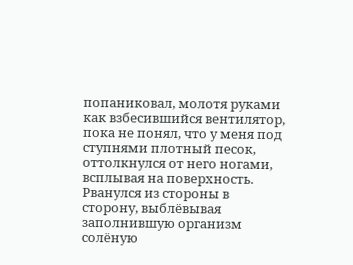попаниковал, молотя руками как взбесившийся вентилятор, пока не понял, что у меня под ступнями плотный песок, оттолкнулся от него ногами, всплывая на поверхность. Рванулся из стороны в сторону, выблёвывая заполнившую организм солёную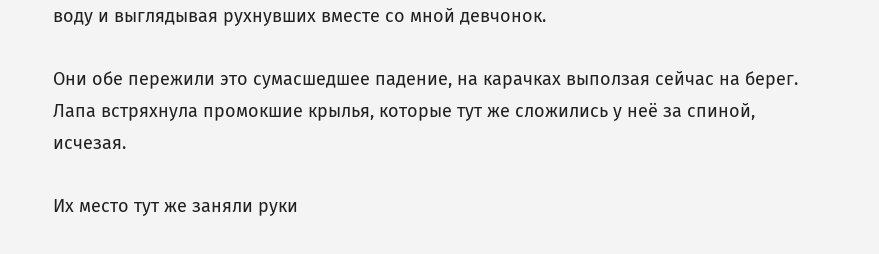воду и выглядывая рухнувших вместе со мной девчонок.

Они обе пережили это сумасшедшее падение, на карачках выползая сейчас на берег. Лапа встряхнула промокшие крылья, которые тут же сложились у неё за спиной, исчезая.

Их место тут же заняли руки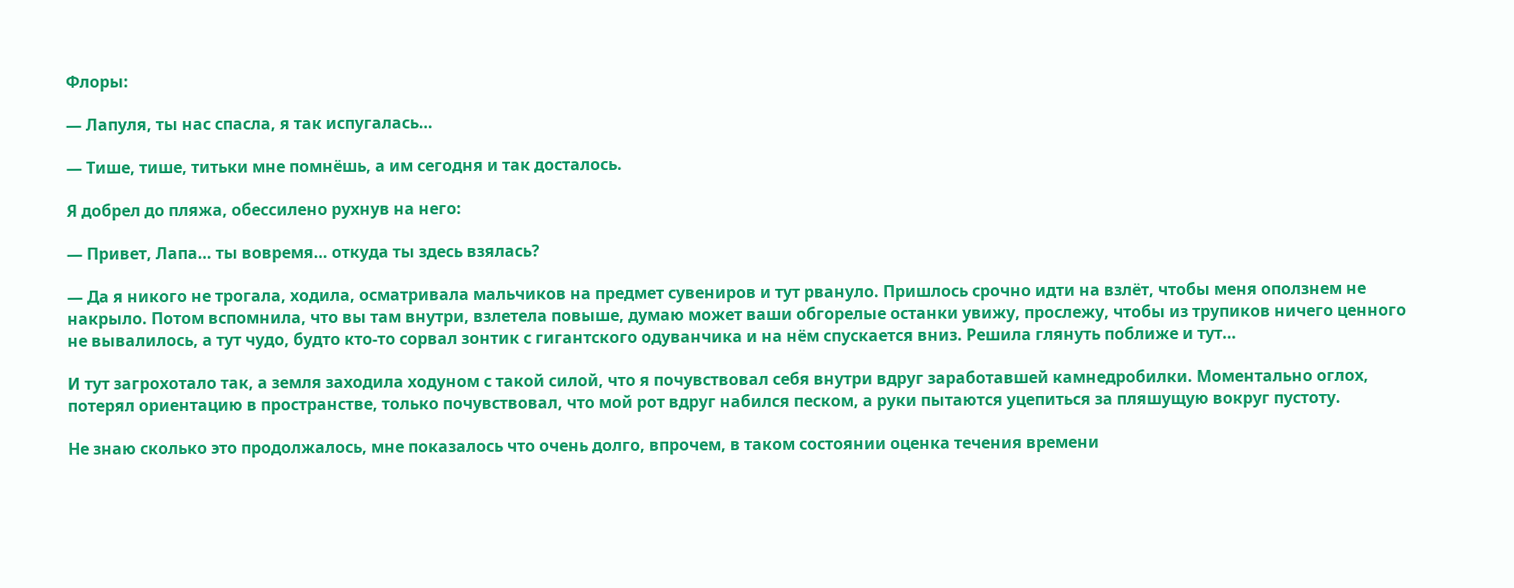Флоры:

— Лапуля, ты нас спасла, я так испугалась…

— Тише, тише, титьки мне помнёшь, а им сегодня и так досталось.

Я добрел до пляжа, обессилено рухнув на него:

— Привет, Лапа… ты вовремя… откуда ты здесь взялась?

— Да я никого не трогала, ходила, осматривала мальчиков на предмет сувениров и тут рвануло. Пришлось срочно идти на взлёт, чтобы меня оползнем не накрыло. Потом вспомнила, что вы там внутри, взлетела повыше, думаю может ваши обгорелые останки увижу, прослежу, чтобы из трупиков ничего ценного не вывалилось, а тут чудо, будто кто-то сорвал зонтик с гигантского одуванчика и на нём спускается вниз. Решила глянуть поближе и тут…

И тут загрохотало так, а земля заходила ходуном с такой силой, что я почувствовал себя внутри вдруг заработавшей камнедробилки. Моментально оглох, потерял ориентацию в пространстве, только почувствовал, что мой рот вдруг набился песком, а руки пытаются уцепиться за пляшущую вокруг пустоту.

Не знаю сколько это продолжалось, мне показалось что очень долго, впрочем, в таком состоянии оценка течения времени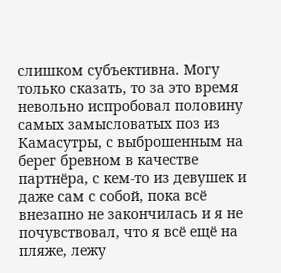слишком субъективна. Могу только сказать, то за это время невольно испробовал половину самых замысловатых поз из Камасутры, с выброшенным на берег бревном в качестве партнёра, с кем-то из девушек и даже сам с собой, пока всё внезапно не закончилась и я не почувствовал, что я всё ещё на пляже, лежу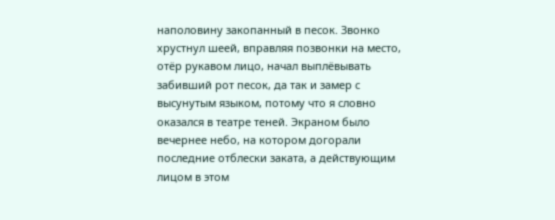наполовину закопанный в песок. Звонко хрустнул шеей, вправляя позвонки на место, отёр рукавом лицо, начал выплёвывать забивший рот песок, да так и замер с высунутым языком, потому что я словно оказался в театре теней. Экраном было вечернее небо, на котором догорали последние отблески заката, а действующим лицом в этом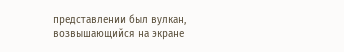представлении был вулкан, возвышающийся на экране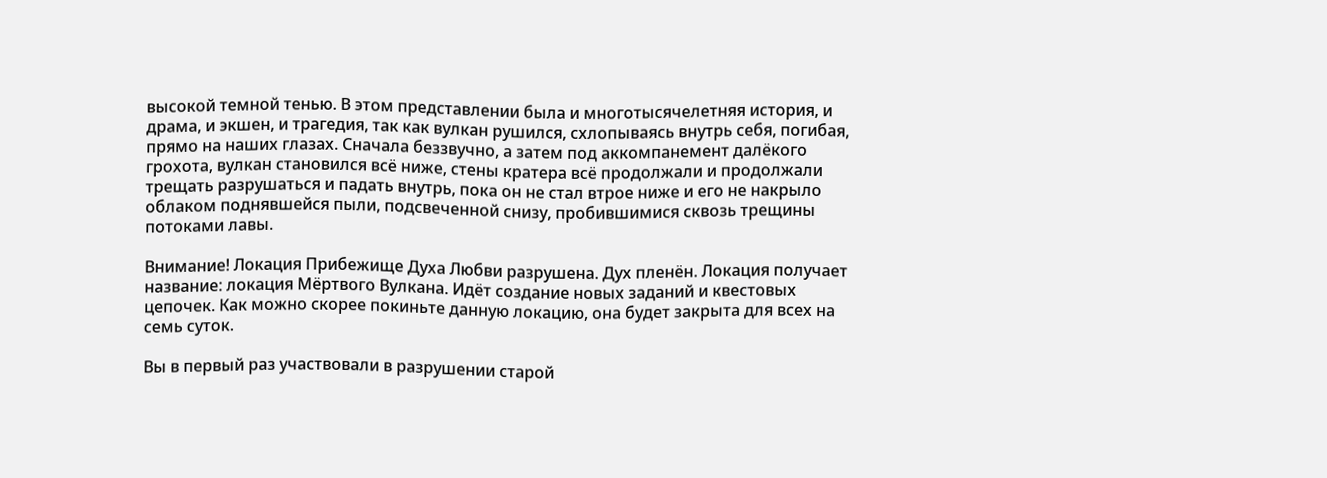высокой темной тенью. В этом представлении была и многотысячелетняя история, и драма, и экшен, и трагедия, так как вулкан рушился, схлопываясь внутрь себя, погибая, прямо на наших глазах. Сначала беззвучно, а затем под аккомпанемент далёкого грохота, вулкан становился всё ниже, стены кратера всё продолжали и продолжали трещать разрушаться и падать внутрь, пока он не стал втрое ниже и его не накрыло облаком поднявшейся пыли, подсвеченной снизу, пробившимися сквозь трещины потоками лавы.

Внимание! Локация Прибежище Духа Любви разрушена. Дух пленён. Локация получает название: локация Мёртвого Вулкана. Идёт создание новых заданий и квестовых цепочек. Как можно скорее покиньте данную локацию, она будет закрыта для всех на семь суток.

Вы в первый раз участвовали в разрушении старой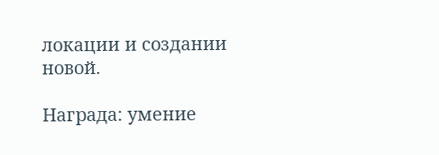локации и создании новой.

Награда: умение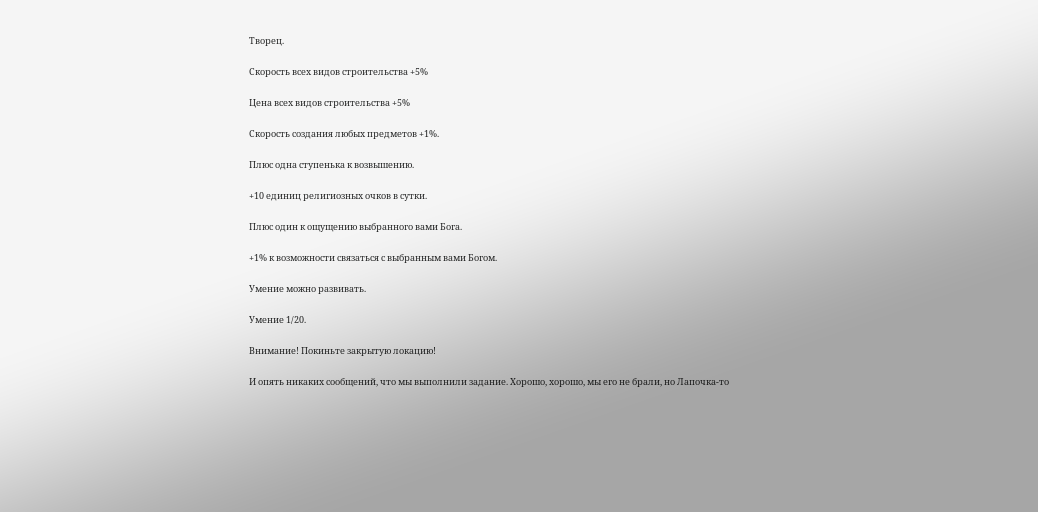Творец.

Скорость всех видов строительства +5%

Цена всех видов строительства +5%

Скорость создания любых предметов +1%.

Плюс одна ступенька к возвышению.

+10 единиц религиозных очков в сутки.

Плюс один к ощущению выбранного вами Бога.

+1% к возможности связаться с выбранным вами Богом.

Умение можно развивать.

Умение 1/20.

Внимание! Покиньте закрытую локацию!

И опять никаких сообщений, что мы выполнили задание. Хорошо, хорошо, мы его не брали, но Лапочка-то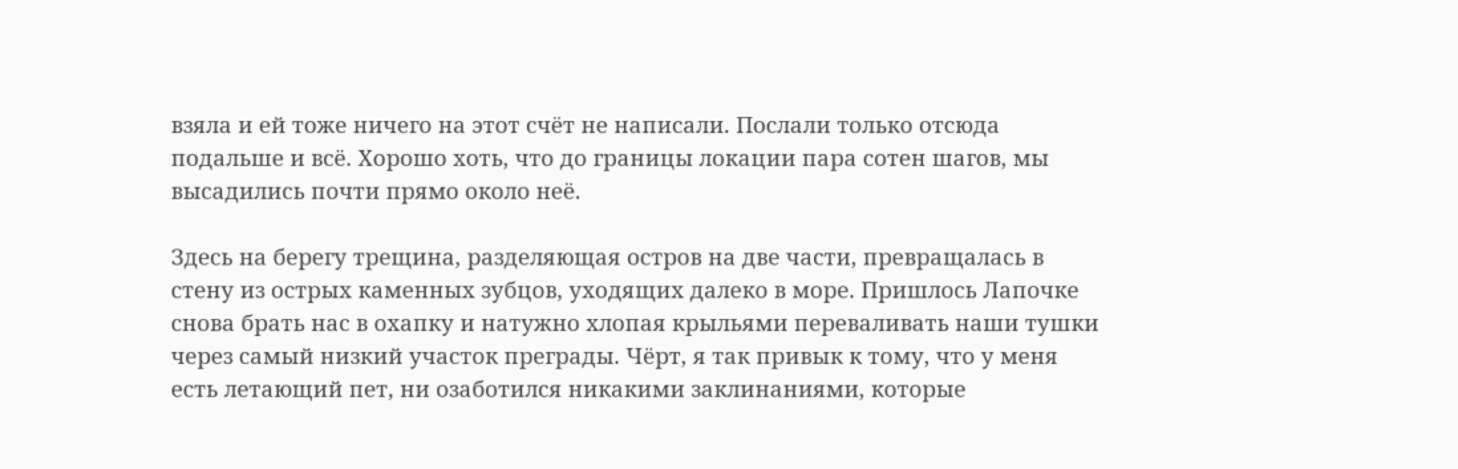взяла и ей тоже ничего на этот счёт не написали. Послали только отсюда подальше и всё. Хорошо хоть, что до границы локации пара сотен шагов, мы высадились почти прямо около неё.

Здесь на берегу трещина, разделяющая остров на две части, превращалась в стену из острых каменных зубцов, уходящих далеко в море. Пришлось Лапочке снова брать нас в охапку и натужно хлопая крыльями переваливать наши тушки через самый низкий участок преграды. Чёрт, я так привык к тому, что у меня есть летающий пет, ни озаботился никакими заклинаниями, которые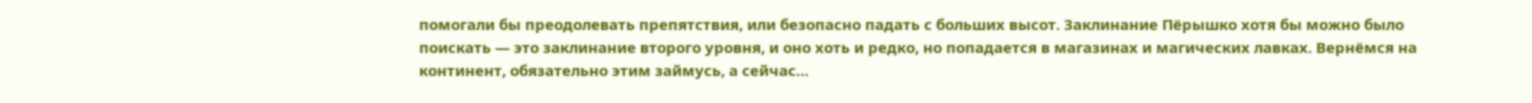помогали бы преодолевать препятствия, или безопасно падать с больших высот. Заклинание Пёрышко хотя бы можно было поискать — это заклинание второго уровня, и оно хоть и редко, но попадается в магазинах и магических лавках. Вернёмся на континент, обязательно этим займусь, а сейчас…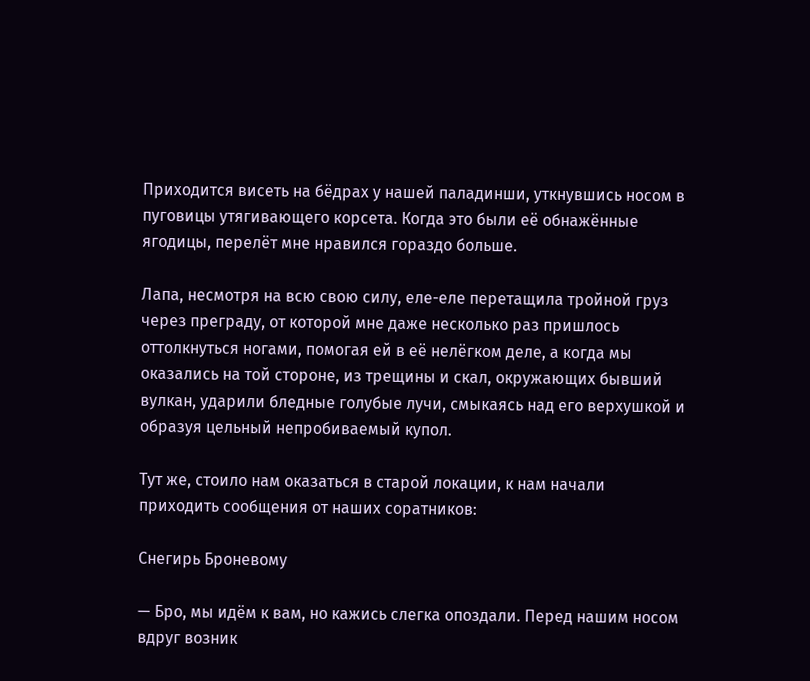Приходится висеть на бёдрах у нашей паладинши, уткнувшись носом в пуговицы утягивающего корсета. Когда это были её обнажённые ягодицы, перелёт мне нравился гораздо больше.

Лапа, несмотря на всю свою силу, еле-еле перетащила тройной груз через преграду, от которой мне даже несколько раз пришлось оттолкнуться ногами, помогая ей в её нелёгком деле, а когда мы оказались на той стороне, из трещины и скал, окружающих бывший вулкан, ударили бледные голубые лучи, смыкаясь над его верхушкой и образуя цельный непробиваемый купол.

Тут же, стоило нам оказаться в старой локации, к нам начали приходить сообщения от наших соратников:

Снегирь Броневому

— Бро, мы идём к вам, но кажись слегка опоздали. Перед нашим носом вдруг возник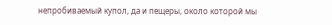непробиваемый купол, да и пещеры, около которой мы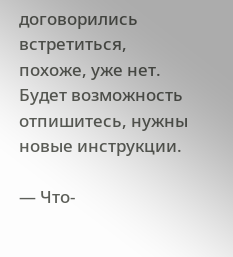договорились встретиться, похоже, уже нет. Будет возможность отпишитесь, нужны новые инструкции.

— Что-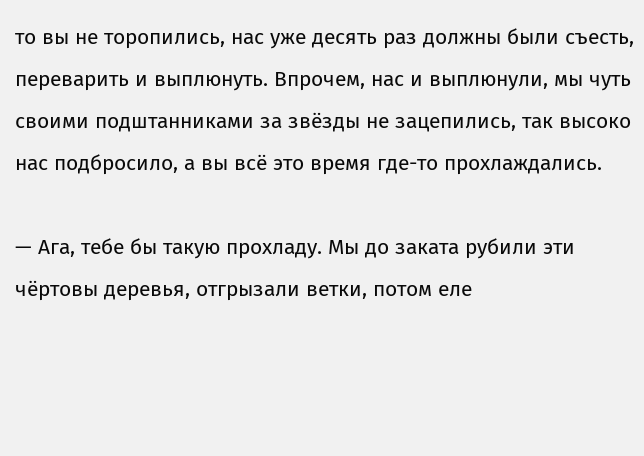то вы не торопились, нас уже десять раз должны были съесть, переварить и выплюнуть. Впрочем, нас и выплюнули, мы чуть своими подштанниками за звёзды не зацепились, так высоко нас подбросило, а вы всё это время где-то прохлаждались.

— Ага, тебе бы такую прохладу. Мы до заката рубили эти чёртовы деревья, отгрызали ветки, потом еле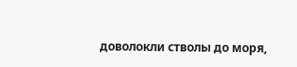доволокли стволы до моря,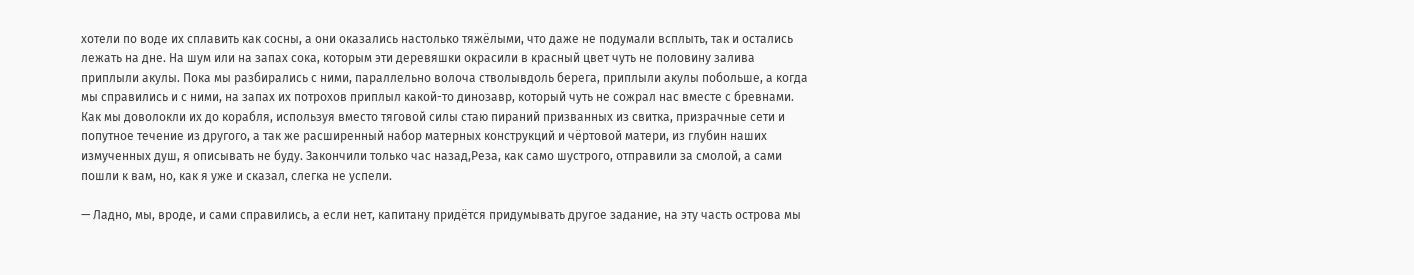хотели по воде их сплавить как сосны, а они оказались настолько тяжёлыми, что даже не подумали всплыть, так и остались лежать на дне. На шум или на запах сока, которым эти деревяшки окрасили в красный цвет чуть не половину залива приплыли акулы. Пока мы разбирались с ними, параллельно волоча стволывдоль берега, приплыли акулы побольше, а когда мы справились и с ними, на запах их потрохов приплыл какой-то динозавр, который чуть не сожрал нас вместе с бревнами. Как мы доволокли их до корабля, используя вместо тяговой силы стаю пираний призванных из свитка, призрачные сети и попутное течение из другого, а так же расширенный набор матерных конструкций и чёртовой матери, из глубин наших измученных душ, я описывать не буду. Закончили только час назад,Реза, как само шустрого, отправили за смолой, а сами пошли к вам, но, как я уже и сказал, слегка не успели.

— Ладно, мы, вроде, и сами справились, а если нет, капитану придётся придумывать другое задание, на эту часть острова мы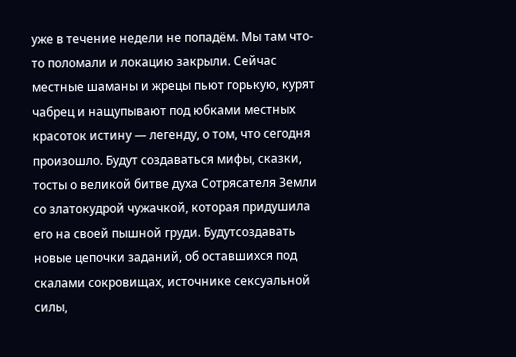уже в течение недели не попадём. Мы там что-то поломали и локацию закрыли. Сейчас местные шаманы и жрецы пьют горькую, курят чабрец и нащупывают под юбками местных красоток истину — легенду, о том, что сегодня произошло. Будут создаваться мифы, сказки, тосты о великой битве духа Сотрясателя Земли со златокудрой чужачкой, которая придушила его на своей пышной груди. Будутсоздавать новые цепочки заданий, об оставшихся под скалами сокровищах, источнике сексуальной силы,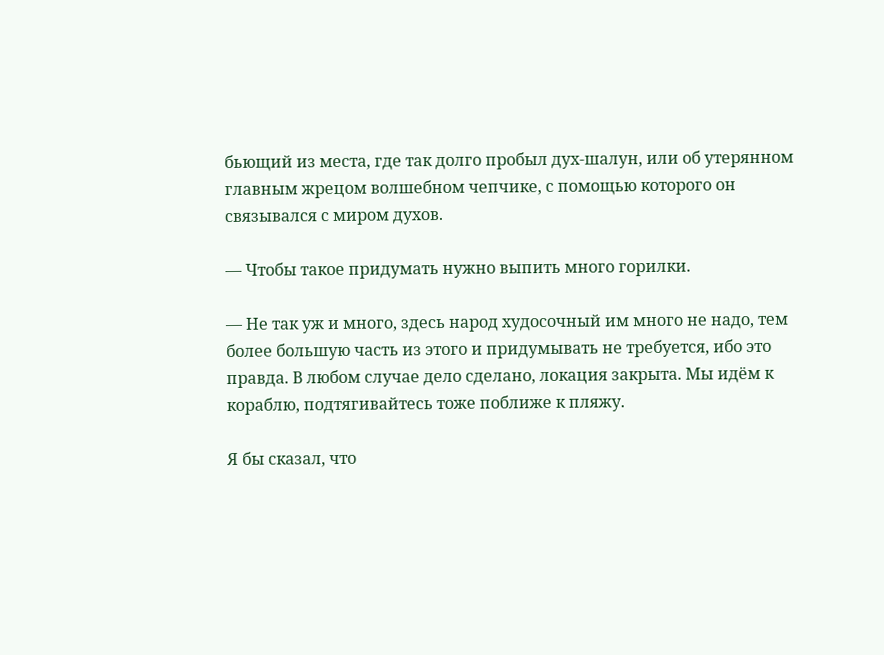бьющий из места, где так долго пробыл дух-шалун, или об утерянном главным жрецом волшебном чепчике, с помощью которого он связывался с миром духов.

— Чтобы такое придумать нужно выпить много горилки.

— Не так уж и много, здесь народ худосочный им много не надо, тем более большую часть из этого и придумывать не требуется, ибо это правда. В любом случае дело сделано, локация закрыта. Мы идём к кораблю, подтягивайтесь тоже поближе к пляжу.

Я бы сказал, что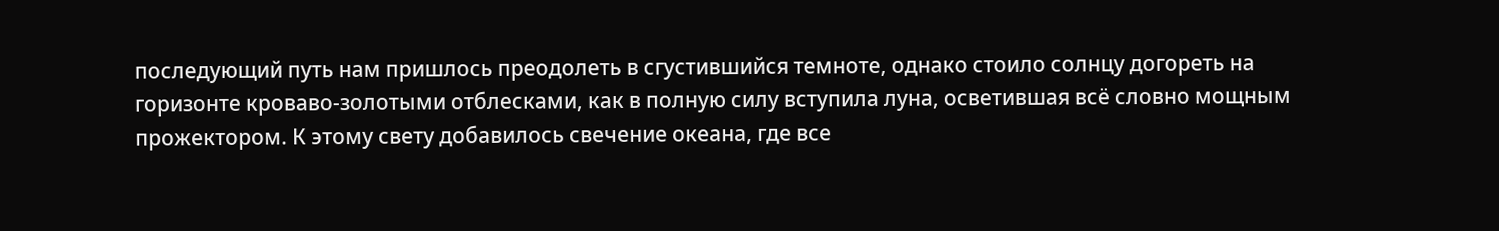последующий путь нам пришлось преодолеть в сгустившийся темноте, однако стоило солнцу догореть на горизонте кроваво-золотыми отблесками, как в полную силу вступила луна, осветившая всё словно мощным прожектором. К этому свету добавилось свечение океана, где все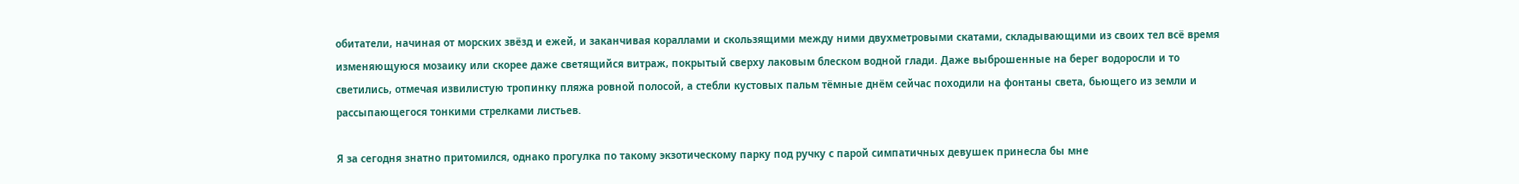обитатели, начиная от морских звёзд и ежей, и заканчивая кораллами и скользящими между ними двухметровыми скатами, складывающими из своих тел всё время изменяющуюся мозаику или скорее даже светящийся витраж, покрытый сверху лаковым блеском водной глади. Даже выброшенные на берег водоросли и то светились, отмечая извилистую тропинку пляжа ровной полосой, а стебли кустовых пальм тёмные днём сейчас походили на фонтаны света, бьющего из земли и рассыпающегося тонкими стрелками листьев.

Я за сегодня знатно притомился, однако прогулка по такому экзотическому парку под ручку с парой симпатичных девушек принесла бы мне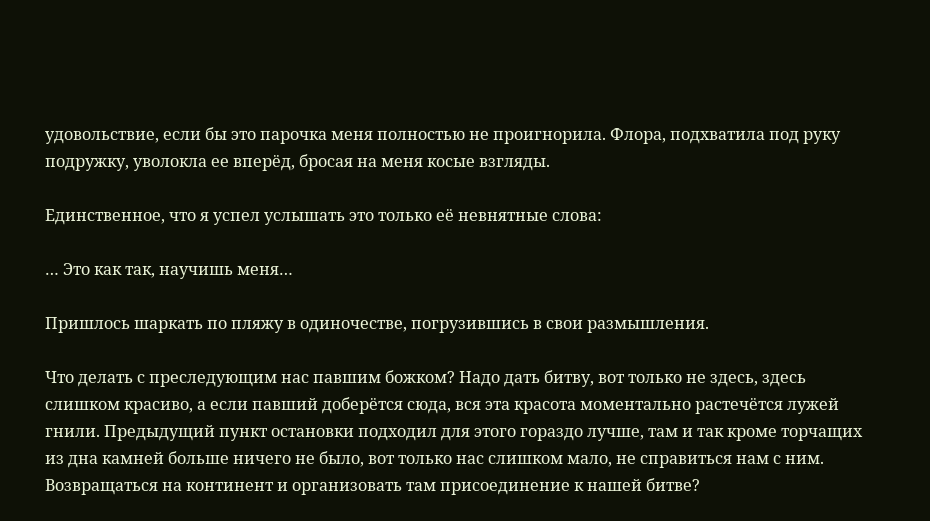удовольствие, если бы это парочка меня полностью не проигнорила. Флора, подхватила под руку подружку, уволокла ее вперёд, бросая на меня косые взгляды.

Единственное, что я успел услышать это только её невнятные слова:

… Это как так, научишь меня…

Пришлось шаркать по пляжу в одиночестве, погрузившись в свои размышления.

Что делать с преследующим нас павшим божком? Надо дать битву, вот только не здесь, здесь слишком красиво, а если павший доберётся сюда, вся эта красота моментально растечётся лужей гнили. Предыдущий пункт остановки подходил для этого гораздо лучше, там и так кроме торчащих из дна камней больше ничего не было, вот только нас слишком мало, не справиться нам с ним. Возвращаться на континент и организовать там присоединение к нашей битве?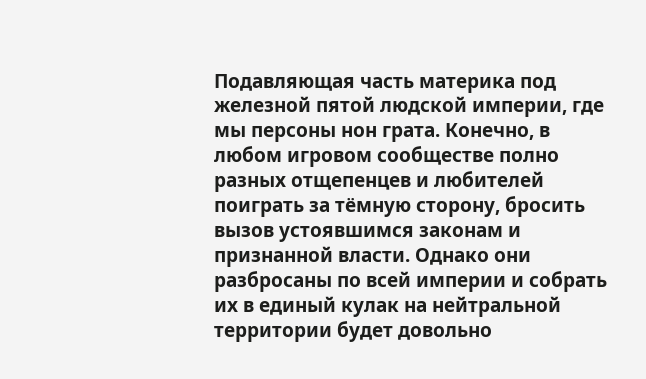Подавляющая часть материка под железной пятой людской империи, где мы персоны нон грата. Конечно, в любом игровом сообществе полно разных отщепенцев и любителей поиграть за тёмную сторону, бросить вызов устоявшимся законам и признанной власти. Однако они разбросаны по всей империи и собрать их в единый кулак на нейтральной территории будет довольно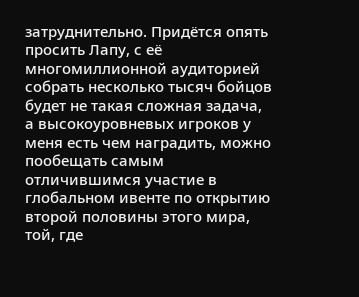затруднительно. Придётся опять просить Лапу, с её многомиллионной аудиторией собрать несколько тысяч бойцов будет не такая сложная задача, а высокоуровневых игроков у меня есть чем наградить, можно пообещать самым отличившимся участие в глобальном ивенте по открытию второй половины этого мира, той, где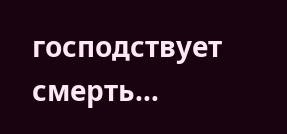господствует смерть…